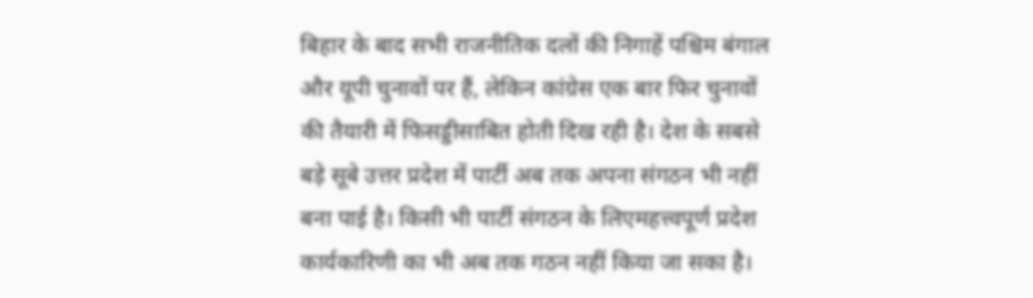बिहार के बाद सभी राजनीतिक दलों की निगाहें पश्चिम बंगाल और यूपी चुनावों पर हैं, लेकिन कांग्रेस एक बार फिर चुनावों की तैयारी में फिसड्डीसाबित होती दिख रही है। देश के सबसे बड़े सूबे उत्तर प्रदेश में पार्टी अब तक अपना संगठन भी नहीं बना पाई है। किसी भी पार्टी संगठन के लिएमहत्त्वपूर्ण प्रदेश कार्यकारिणी का भी अब तक गठन नहीं किया जा सका है।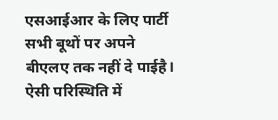एसआईआर के लिए पार्टी सभी बूथों पर अपने बीएलए तक नहीं दे पाईहै। ऐसी परिस्थिति में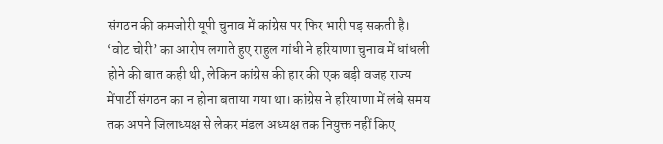संगठन की कमजोरी यूपी चुनाव में कांग्रेस पर फिर भारी पड़ सकती है।
‘वोट चोरी’ का आरोप लगाते हुए राहुल गांधी ने हरियाणा चुनाव में धांधली होने की बात कही थी, लेकिन कांग्रेस की हार की एक बड़ी वजह राज्य मेंपार्टी संगठन का न होना बताया गया था। कांग्रेस ने हरियाणा में लंबे समय तक अपने जिलाध्यक्ष से लेकर मंडल अध्यक्ष तक नियुक्त नहीं किए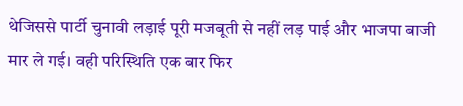थेजिससे पार्टी चुनावी लड़ाई पूरी मजबूती से नहीं लड़ पाई और भाजपा बाजी मार ले गई। वही परिस्थिति एक बार फिर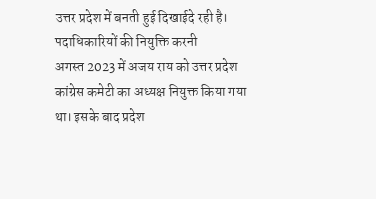उत्तर प्रदेश में बनती हुई दिखाईदे रही है।
पदाधिकारियों की नियुक्ति करनी
अगस्त 2023 में अजय राय को उत्तर प्रदेश कांग्रेस कमेटी का अध्यक्ष नियुक्त किया गया था। इसके बाद प्रदेश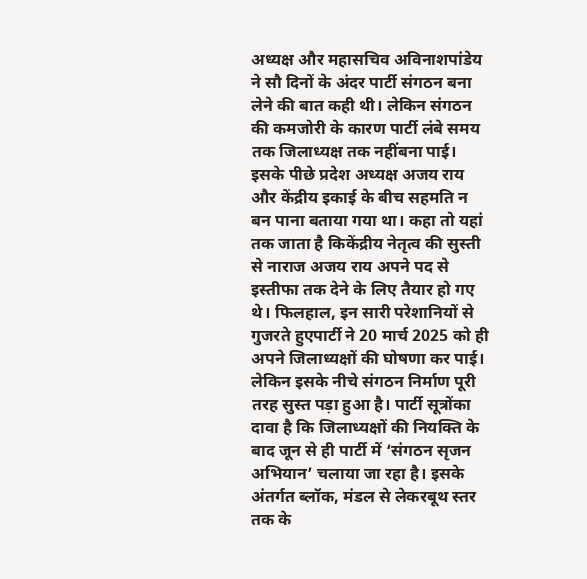अध्यक्ष और महासचिव अविनाशपांडेय ने सौ दिनों के अंदर पार्टी संगठन बना लेने की बात कही थी। लेकिन संगठन की कमजोरी के कारण पार्टी लंबे समय तक जिलाध्यक्ष तक नहींबना पाई। इसके पीछे प्रदेश अध्यक्ष अजय राय और केंद्रीय इकाई के बीच सहमति न बन पाना बताया गया था। कहा तो यहां तक जाता है किकेंद्रीय नेतृत्व की सुस्ती से नाराज अजय राय अपने पद से इस्तीफा तक देने के लिए तैयार हो गए थे। फिलहाल, इन सारी परेशानियों से गुजरते हुएपार्टी ने 20 मार्च 2025 को ही अपने जिलाध्यक्षों की घोषणा कर पाई। लेकिन इसके नीचे संगठन निर्माण पूरी तरह सुस्त पड़ा हुआ है। पार्टी सूत्रोंका दावा है कि जिलाध्यक्षों की नियक्ति के बाद जून से ही पार्टी में ‘संगठन सृजन अभियान’ चलाया जा रहा है। इसके अंतर्गत ब्लॉक, मंडल से लेकरबूथ स्तर तक के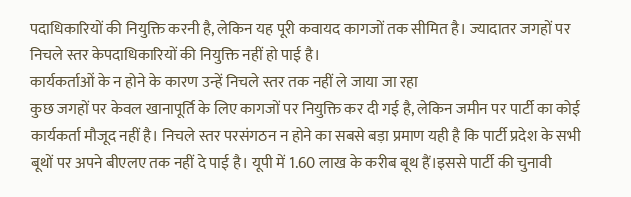पदाधिकारियों की नियुक्ति करनी है, लेकिन यह पूरी कवायद कागजों तक सीमित है। ज्यादातर जगहों पर निचले स्तर केपदाधिकारियों की नियुक्ति नहीं हो पाई है।
कार्यकर्ताओं के न होने के कारण उन्हें निचले स्तर तक नहीं ले जाया जा रहा
कुछ जगहों पर केवल खानापूर्ति के लिए कागजों पर नियुक्ति कर दी गई है, लेकिन जमीन पर पार्टी का कोई कार्यकर्ता मौजूद नहीं है। निचले स्तर परसंगठन न होने का सबसे बड़ा प्रमाण यही है कि पार्टी प्रदेश के सभी बूथों पर अपने बीएलए तक नहीं दे पाई है। यूपी में 1.60 लाख के करीब बूथ हैं।इससे पार्टी की चुनावी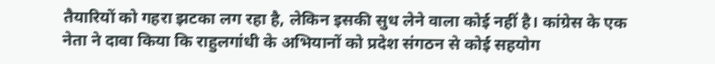तैयारियों को गहरा झटका लग रहा है, लेकिन इसकी सुध लेने वाला कोई नहीं है। कांग्रेस के एक नेता ने दावा किया कि राहुलगांधी के अभियानों को प्रदेश संगठन से कोई सहयोग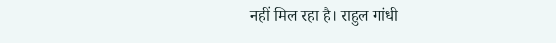नहीं मिल रहा है। राहुल गांधी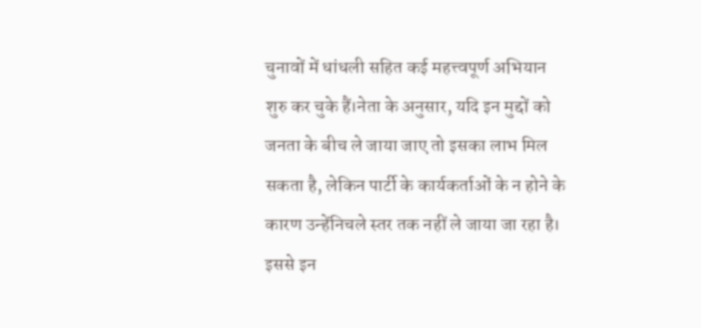चुनावों में धांधली सहित कई महत्त्वपूर्ण अभियान शुरु कर चुके हैं।नेता के अनुसार, यदि इन मुद्दों को जनता के बीच ले जाया जाए तो इसका लाभ मिल सकता है, लेकिन पार्टी के कार्यकर्ताओं के न होने के कारण उन्हेंनिचले स्तर तक नहीं ले जाया जा रहा है। इससे इन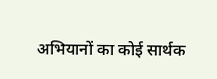अभियानों का कोई सार्थक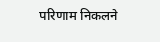परिणाम निकलने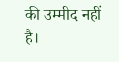की उम्मीद नहीं है।